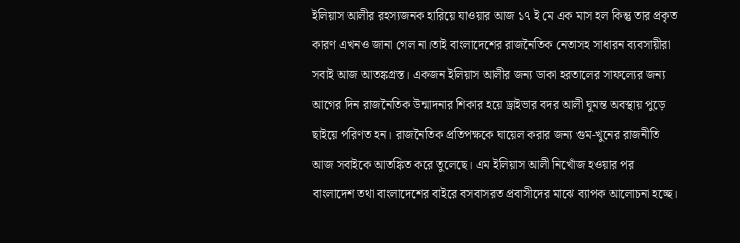ইলিয়াস আলীর রহস্যজনক হারিয়ে যাওয়ার আজ ১৭ ই মে এক মাস হল কিন্তু তার প্রকৃত কারণ এখনও জানা গেল না।তাই বাংলাদেশের রাজনৈতিক নেতাসহ সাধারন ব্যবসায়ীরা সবাই আজ আতঙ্কগ্রস্ত। একজন ইলিয়াস আলীর জন্য ডাকা হরতালের সাফল্যের জন্য আগের দিন রাজনৈতিক উন্মাদনার শিকার হয়ে ড্রাইভার বদর আলী ঘুমন্ত অবস্থায় পুড়ে ছাইয়ে পরিণত হন। রাজনৈতিক প্রতিপক্ষকে ঘায়েল করার জন্য গুম-খুনের রাজনীতি আজ সবাইকে আতঙ্কিত করে তুলেছে। এম ইলিয়াস আলী নিখোঁজ হওয়ার পর বাংলাদেশ তথা বাংলাদেশের বাইরে বসবাসরত প্রবাসীদের মাঝে ব্যাপক আলোচনা হচ্ছে।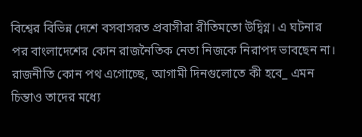বিশ্বের বিভিন্ন দেশে বসবাসরত প্রবাসীরা রীতিমতো উদ্বিগ্ন। এ ঘটনার পর বাংলাদেশের কোন রাজনৈতিক নেতা নিজকে নিরাপদ ভাবছেন না। রাজনীতি কোন পথ এগোচ্ছে, আগামী দিনগুলোতে কী হবে_ এমন চিন্তাও তাদের মধ্যে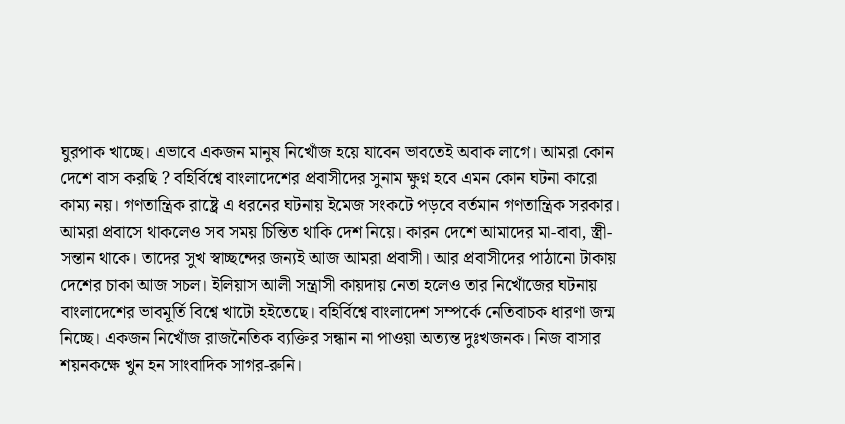ঘুরপাক খাচ্ছে। এভাবে একজন মানুষ নিখোঁজ হয়ে যাবেন ভাবতেই অবাক লাগে। আমরা কোন দেশে বাস করছি ? বহির্বিশ্বে বাংলাদেশের প্রবাসীদের সুনাম ক্ষুণ্ন হবে এমন কোন ঘটনা কারো কাম্য নয়। গণতান্ত্রিক রাষ্ট্রে এ ধরনের ঘটনায় ইমেজ সংকটে পড়বে বর্তমান গণতান্ত্রিক সরকার।
আমরা প্রবাসে থাকলেও সব সময় চিন্তিত থাকি দেশ নিয়ে। কারন দেশে আমাদের মা-বাবা, স্ত্রী-সন্তান থাকে। তাদের সুখ স্বাচ্ছন্দের জন্যই আজ আমরা প্রবাসী। আর প্রবাসীদের পাঠানো টাকায় দেশের চাকা আজ সচল। ইলিয়াস আলী সন্ত্রাসী কায়দায় নেতা হলেও তার নিখোঁজের ঘটনায় বাংলাদেশের ভাবমূর্তি বিশ্বে খাটো হইতেছে। বহির্বিশ্বে বাংলাদেশ সম্পর্কে নেতিবাচক ধারণা জন্ম নিচ্ছে। একজন নিখোঁজ রাজনৈতিক ব্যক্তির সন্ধান না পাওয়া অত্যন্ত দুঃখজনক। নিজ বাসার শয়নকক্ষে খুন হন সাংবাদিক সাগর-রুনি।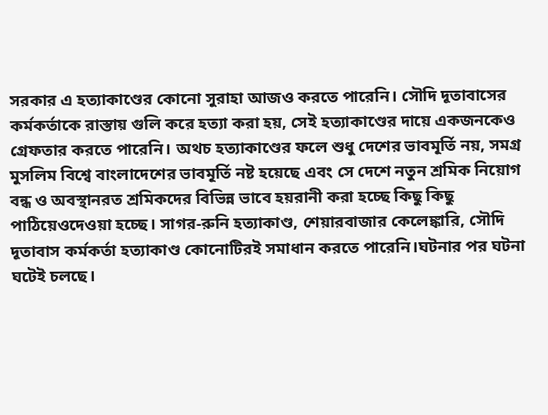সরকার এ হত্যাকাণ্ডের কোনো সুরাহা আজও করতে পারেনি। সৌদি দূতাবাসের কর্মকর্তাকে রাস্তায় গুলি করে হত্যা করা হয়, সেই হত্যাকাণ্ডের দায়ে একজনকেও গ্রেফতার করতে পারেনি। অথচ হত্যাকাণ্ডের ফলে শুধু দেশের ভাবমূর্তি নয়, সমগ্র মুসলিম বিশ্বে বাংলাদেশের ভাবমূর্তি নষ্ট হয়েছে এবং সে দেশে নতুন শ্রমিক নিয়োগ বন্ধ ও অবস্থানরত শ্রমিকদের বিভিন্ন ভাবে হয়রানী করা হচ্ছে কিছু কিছু পাঠিয়েওদেওয়া হচ্ছে। সাগর-রুনি হত্যাকাণ্ড, শেয়ারবাজার কেলেঙ্কারি, সৌদি দূতাবাস কর্মকর্তা হত্যাকাণ্ড কোনোটিরই সমাধান করতে পারেনি।ঘটনার পর ঘটনা ঘটেই চলছে।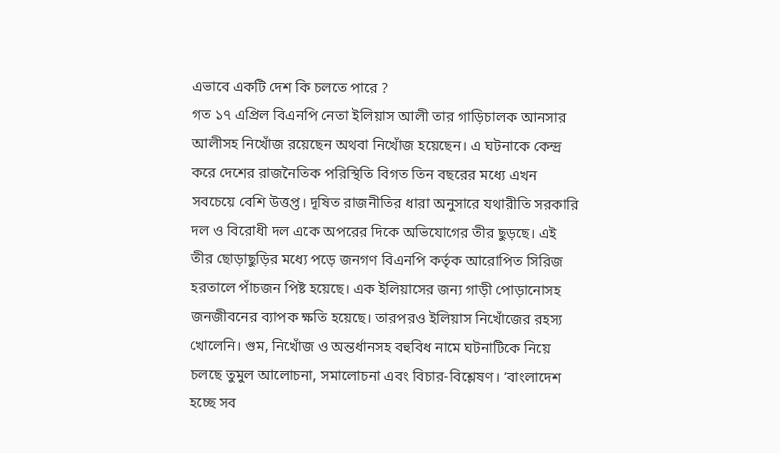এভাবে একটি দেশ কি চলতে পারে ?
গত ১৭ এপ্রিল বিএনপি নেতা ইলিয়াস আলী তার গাড়িচালক আনসার আলীসহ নিখোঁজ রয়েছেন অথবা নিখোঁজ হয়েছেন। এ ঘটনাকে কেন্দ্র করে দেশের রাজনৈতিক পরিস্থিতি বিগত তিন বছরের মধ্যে এখন সবচেয়ে বেশি উত্তপ্ত। দূষিত রাজনীতির ধারা অনুসারে যথারীতি সরকারি দল ও বিরোধী দল একে অপরের দিকে অভিযোগের তীর ছুড়ছে। এই তীর ছোড়াছুড়ির মধ্যে পড়ে জনগণ বিএনপি কর্তৃক আরোপিত সিরিজ হরতালে পাঁচজন পিষ্ট হয়েছে। এক ইলিয়াসের জন্য গাড়ী পোড়ানোসহ জনজীবনের ব্যাপক ক্ষতি হয়েছে। তারপরও ইলিয়াস নিখোঁজের রহস্য খোলেনি। গুম, নিখোঁজ ও অন্তর্ধানসহ বহুবিধ নামে ঘটনাটিকে নিয়ে চলছে তুমুল আলোচনা, সমালোচনা এবং বিচার-বিশ্লেষণ। ‘বাংলাদেশ হচ্ছে সব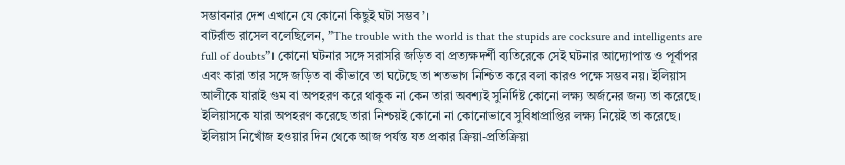সম্ভাবনার দেশ এখানে যে কোনো কিছুই ঘটা সম্ভব’।
বাটর্রান্ড রাসেল বলেছিলেন, ”The trouble with the world is that the stupids are cocksure and intelligents are full of doubts”। কোনো ঘটনার সঙ্গে সরাসরি জড়িত বা প্রত্যক্ষদর্শী ব্যতিরেকে সেই ঘটনার আদ্যোপান্ত ও পূর্বাপর এবং কারা তার সঙ্গে জড়িত বা কীভাবে তা ঘটেছে তা শতভাগ নিশ্চিত করে বলা কারও পক্ষে সম্ভব নয়। ইলিয়াস আলীকে যারাই গুম বা অপহরণ করে থাকুক না কেন তারা অবশ্যই সুনির্দিষ্ট কোনো লক্ষ্য অর্জনের জন্য তা করেছে। ইলিয়াসকে যারা অপহরণ করেছে তারা নিশ্চয়ই কোনো না কোনোভাবে সুবিধাপ্রাপ্তির লক্ষ্য নিয়েই তা করেছে। ইলিয়াস নিখোঁজ হওয়ার দিন থেকে আজ পর্যন্ত যত প্রকার ক্রিয়া-প্রতিক্রিয়া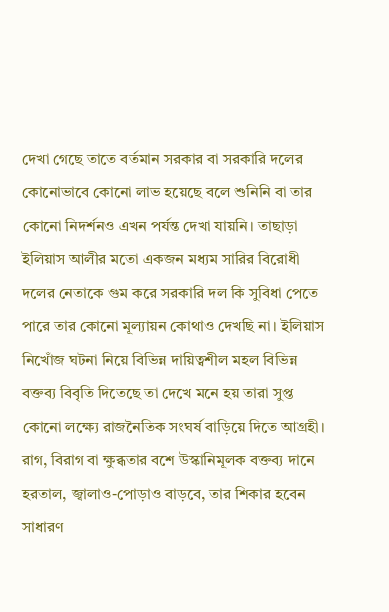দেখা গেছে তাতে বর্তমান সরকার বা সরকারি দলের কোনোভাবে কোনো লাভ হয়েছে বলে শুনিনি বা তার কোনো নিদর্শনও এখন পর্যন্ত দেখা যায়নি। তাছাড়া ইলিয়াস আলীর মতো একজন মধ্যম সারির বিরোধী দলের নেতাকে গুম করে সরকারি দল কি সুবিধা পেতে পারে তার কোনো মূল্যায়ন কোথাও দেখছি না। ইলিয়াস নিখোঁজ ঘটনা নিয়ে বিভিন্ন দায়িত্বশীল মহল বিভিন্ন বক্তব্য বিবৃতি দিতেছে তা দেখে মনে হয় তারা সুপ্ত কোনো লক্ষ্যে রাজনৈতিক সংঘর্ষ বাড়িয়ে দিতে আগ্রহী। রাগ, বিরাগ বা ক্ষুব্ধতার বশে উস্কানিমূলক বক্তব্য দানে হরতাল, জ্বালাও-পোড়াও বাড়বে, তার শিকার হবেন সাধারণ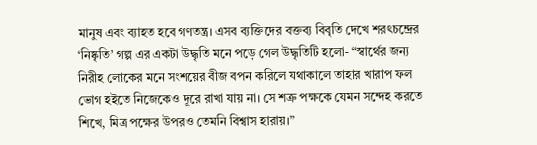মানুষ এবং ব্যাহত হবে গণতন্ত্র। এসব ব্যক্তিদের বক্তব্য বিবৃতি দেখে শরৎচন্দ্রের ‘নিষ্কৃতি’ গল্প এর একটা উদ্ধৃতি মনে পড়ে গেল উদ্ধৃতিটি হলো- “স্বার্থের জন্য নিরীহ লোকের মনে সংশয়ের বীজ বপন করিলে যথাকালে তাহার খারাপ ফল ভোগ হইতে নিজেকেও দূরে রাখা যায় না। সে শত্রু পক্ষকে যেমন সন্দেহ করতে শিখে, মিত্র পক্ষের উপরও তেমনি বিশ্বাস হারায়।”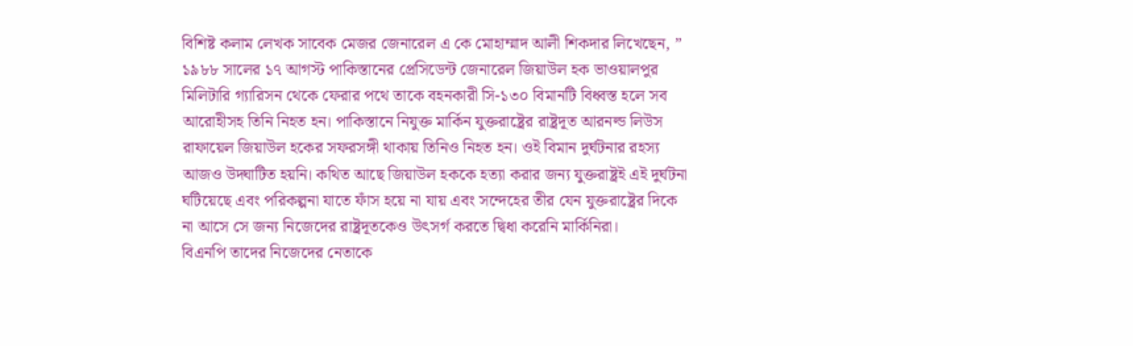বিশিষ্ট কলাম লেখক সাবেক মেজর জেনারেল এ কে মোহাম্মাদ আলী শিকদার লিখেছেন, ” ১৯৮৮ সালের ১৭ আগস্ট পাকিস্তানের প্রেসিডেন্ট জেনারেল জিয়াউল হক ভাওয়ালপুর মিলিটারি গ্যারিসন থেকে ফেরার পথে তাকে বহনকারী সি-১৩০ বিমানটি বিধ্বস্ত হলে সব আরোহীসহ তিনি নিহত হন। পাকিস্তানে নিযুক্ত মার্কিন যুক্তরাষ্ট্রের রাষ্ট্রদূত আরনল্ড লিউস রাফায়েল জিয়াউল হকের সফরসঙ্গী থাকায় তিনিও নিহত হন। ওই বিমান দুর্ঘটনার রহস্য আজও উদ্ঘাটিত হয়নি। কথিত আছে জিয়াউল হককে হত্যা করার জন্য যুক্তরাষ্ট্রই এই দুর্ঘটনা ঘটিয়েছে এবং পরিকল্পনা যাতে ফাঁস হয়ে না যায় এবং সন্দেহের তীর যেন যুক্তরাষ্ট্রের দিকে না আসে সে জন্য নিজেদের রাষ্ট্রদূতকেও উৎসর্গ করতে দ্বিধা করেনি মার্কিনিরা।
বিএনপি তাদের নিজেদের নেতাকে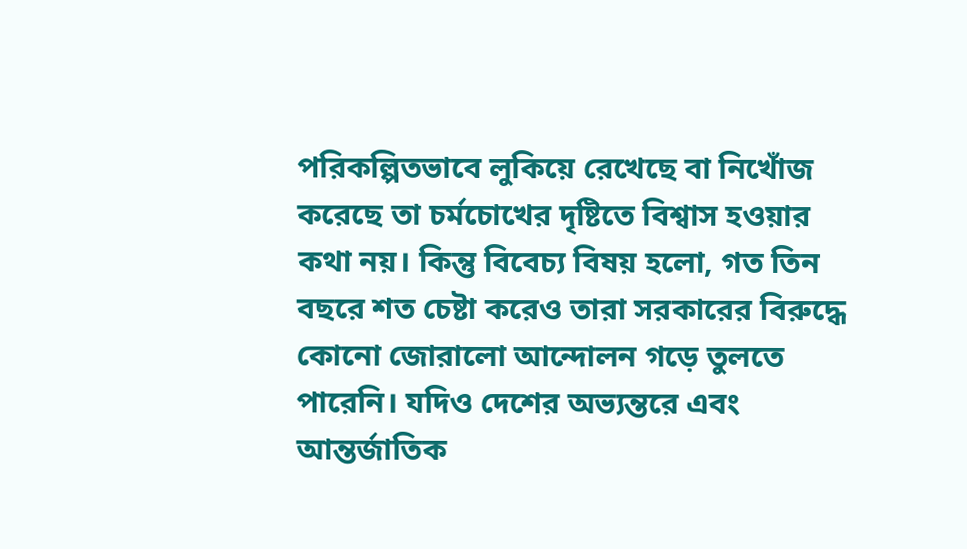পরিকল্পিতভাবে লুকিয়ে রেখেছে বা নিখোঁজ করেছে তা চর্মচোখের দৃষ্টিতে বিশ্বাস হওয়ার কথা নয়। কিন্তু বিবেচ্য বিষয় হলো, গত তিন বছরে শত চেষ্টা করেও তারা সরকারের বিরুদ্ধে কোনো জোরালো আন্দোলন গড়ে তুলতে পারেনি। যদিও দেশের অভ্যন্তরে এবং আন্তর্জাতিক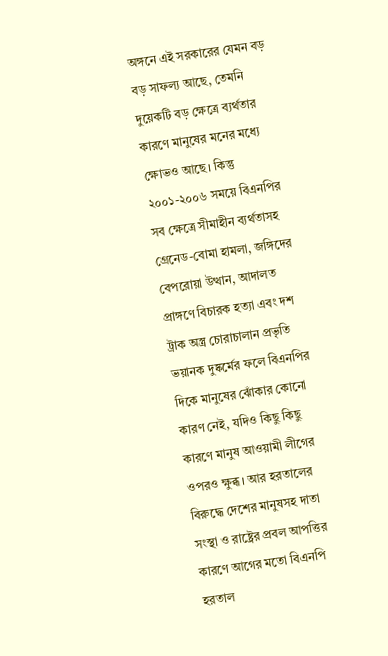অঙ্গনে এই সরকারের যেমন বড় বড় সাফল্য আছে, তেমনি দুয়েকটি বড় ক্ষেত্রে ব্যর্থতার কারণে মানুষের মনের মধ্যে ক্ষোভও আছে। কিন্তু ২০০১-২০০৬ সময়ে বিএনপির সব ক্ষেত্রে সীমাহীন ব্যর্থতাসহ গ্রেনেড-বোমা হামলা, জঙ্গিদের বেপরোয়া উত্থান, আদালত প্রাঙ্গণে বিচারক হত্যা এবং দশ ট্রাক অস্ত্র চোরাচালান প্রভৃতি ভয়ানক দুষ্কর্মের ফলে বিএনপির দিকে মানুষের ঝোঁকার কোনো কারণ নেই, যদিও কিছু কিছু কারণে মানুষ আওয়ামী লীগের ওপরও ক্ষুব্ধ। আর হরতালের বিরুদ্ধে দেশের মানুষসহ দাতা সংস্থা ও রাষ্ট্রের প্রবল আপত্তির কারণে আগের মতো বিএনপি হরতাল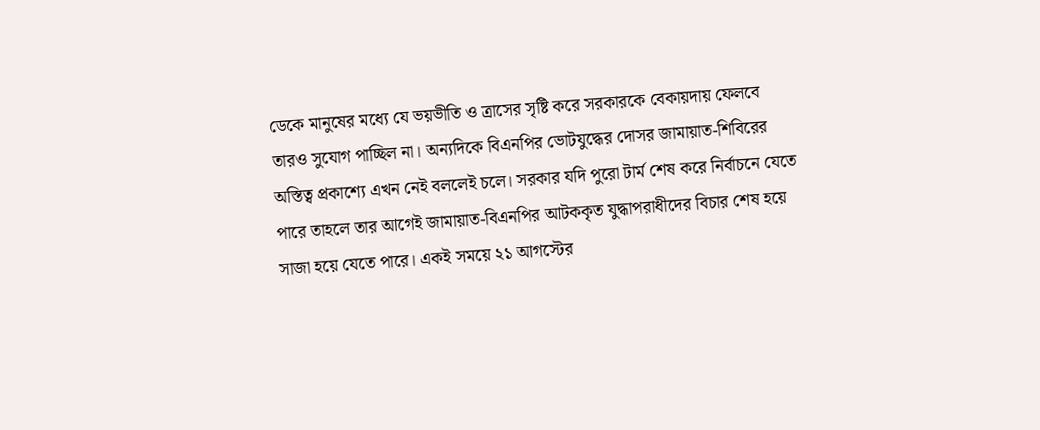ডেকে মানুষের মধ্যে যে ভয়ভীতি ও ত্রাসের সৃষ্টি করে সরকারকে বেকায়দায় ফেলবে তারও সুযোগ পাচ্ছিল না। অন্যদিকে বিএনপির ভোটযুদ্ধের দোসর জামায়াত-শিবিরের অস্তিত্ব প্রকাশ্যে এখন নেই বললেই চলে। সরকার যদি পুরো টার্ম শেষ করে নির্বাচনে যেতে পারে তাহলে তার আগেই জামায়াত-বিএনপির আটককৃত যুদ্ধাপরাধীদের বিচার শেষ হয়ে সাজা হয়ে যেতে পারে। একই সময়ে ২১ আগস্টের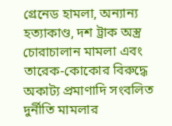গ্রেনেড হামলা, অন্যান্য হত্যাকাণ্ড, দশ ট্রাক অস্ত্র চোরাচালান মামলা এবং তারেক-কোকোর বিরুদ্ধে অকাট্য প্রমাণাদি সংবলিত দুর্নীতি মামলার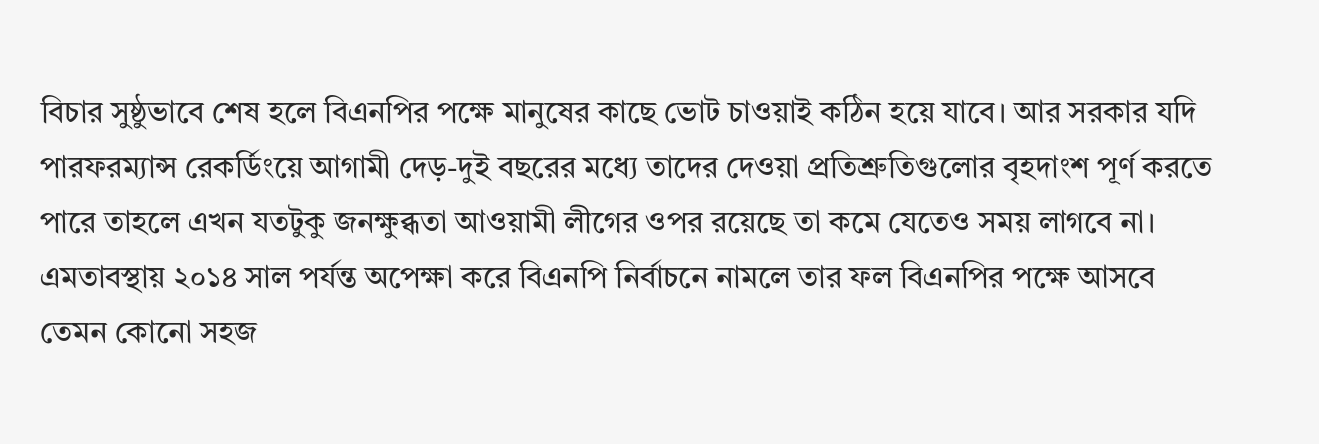বিচার সুষ্ঠুভাবে শেষ হলে বিএনপির পক্ষে মানুষের কাছে ভোট চাওয়াই কঠিন হয়ে যাবে। আর সরকার যদি পারফরম্যান্স রেকর্ডিংয়ে আগামী দেড়-দুই বছরের মধ্যে তাদের দেওয়া প্রতিশ্রুতিগুলোর বৃহদাংশ পূর্ণ করতে পারে তাহলে এখন যতটুকু জনক্ষুব্ধতা আওয়ামী লীগের ওপর রয়েছে তা কমে যেতেও সময় লাগবে না। এমতাবস্থায় ২০১৪ সাল পর্যন্ত অপেক্ষা করে বিএনপি নির্বাচনে নামলে তার ফল বিএনপির পক্ষে আসবে তেমন কোনো সহজ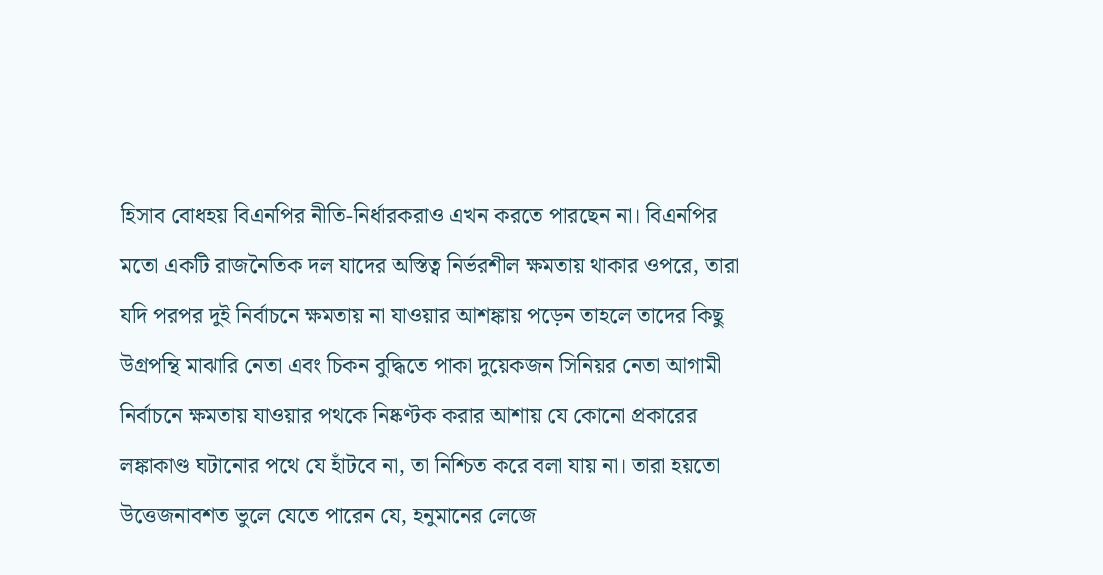হিসাব বোধহয় বিএনপির নীতি-নির্ধারকরাও এখন করতে পারছেন না। বিএনপির মতো একটি রাজনৈতিক দল যাদের অস্তিত্ব নির্ভরশীল ক্ষমতায় থাকার ওপরে, তারা যদি পরপর দুই নির্বাচনে ক্ষমতায় না যাওয়ার আশঙ্কায় পড়েন তাহলে তাদের কিছু উগ্রপন্থি মাঝারি নেতা এবং চিকন বুদ্ধিতে পাকা দুয়েকজন সিনিয়র নেতা আগামী নির্বাচনে ক্ষমতায় যাওয়ার পথকে নিষ্কণ্টক করার আশায় যে কোনো প্রকারের লঙ্কাকাণ্ড ঘটানোর পথে যে হাঁটবে না, তা নিশ্চিত করে বলা যায় না। তারা হয়তো উত্তেজনাবশত ভুলে যেতে পারেন যে, হনুমানের লেজে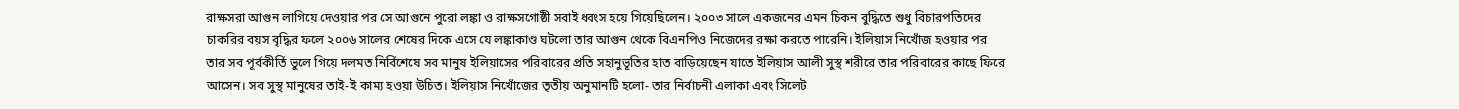রাক্ষসরা আগুন লাগিয়ে দেওয়ার পর সে আগুনে পুরো লঙ্কা ও রাক্ষসগোষ্ঠী সবাই ধ্বংস হয়ে গিয়েছিলেন। ২০০৩ সালে একজনের এমন চিকন বুদ্ধিতে শুধু বিচারপতিদের চাকরির বয়স বৃদ্ধির ফলে ২০০৬ সালের শেষের দিকে এসে যে লঙ্কাকাণ্ড ঘটলো তার আগুন থেকে বিএনপিও নিজেদের রক্ষা করতে পারেনি। ইলিয়াস নিখোঁজ হওয়ার পর তার সব পূর্বকীর্তি ভুলে গিয়ে দলমত নির্বিশেষে সব মানুষ ইলিয়াসের পরিবারের প্রতি সহানুভূতির হাত বাড়িয়েছেন যাতে ইলিয়াস আলী সুস্থ শরীরে তার পরিবারের কাছে ফিরে আসেন। সব সুস্থ মানুষের তাই-ই কাম্য হওয়া উচিত। ইলিয়াস নিখোঁজের তৃতীয় অনুমানটি হলো- তার নির্বাচনী এলাকা এবং সিলেট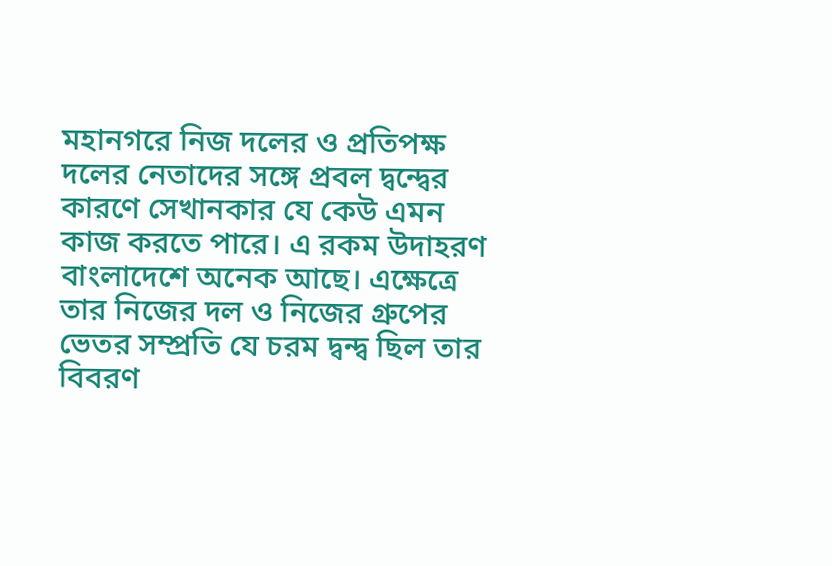মহানগরে নিজ দলের ও প্রতিপক্ষ দলের নেতাদের সঙ্গে প্রবল দ্বন্দ্বের কারণে সেখানকার যে কেউ এমন কাজ করতে পারে। এ রকম উদাহরণ বাংলাদেশে অনেক আছে। এক্ষেত্রে তার নিজের দল ও নিজের গ্রুপের ভেতর সম্প্রতি যে চরম দ্বন্দ্ব ছিল তার বিবরণ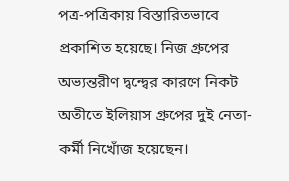পত্র-পত্রিকায় বিস্তারিতভাবে প্রকাশিত হয়েছে। নিজ গ্রুপের অভ্যন্তরীণ দ্বন্দ্বের কারণে নিকট অতীতে ইলিয়াস গ্রুপের দুই নেতা-কর্মী নিখোঁজ হয়েছেন।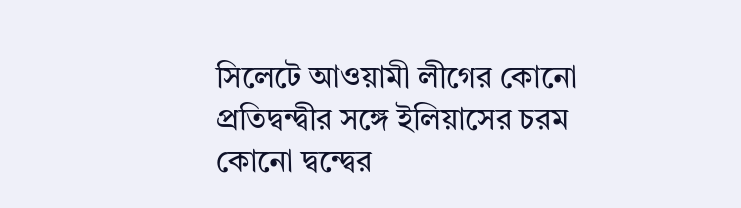সিলেটে আওয়ামী লীগের কোনো প্রতিদ্বন্দ্বীর সঙ্গে ইলিয়াসের চরম কোনো দ্বন্দ্বের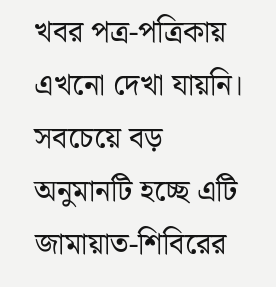খবর পত্র-পত্রিকায় এখনো দেখা যায়নি। সবচেয়ে বড় অনুমানটি হচ্ছে এটি জামায়াত-শিবিরের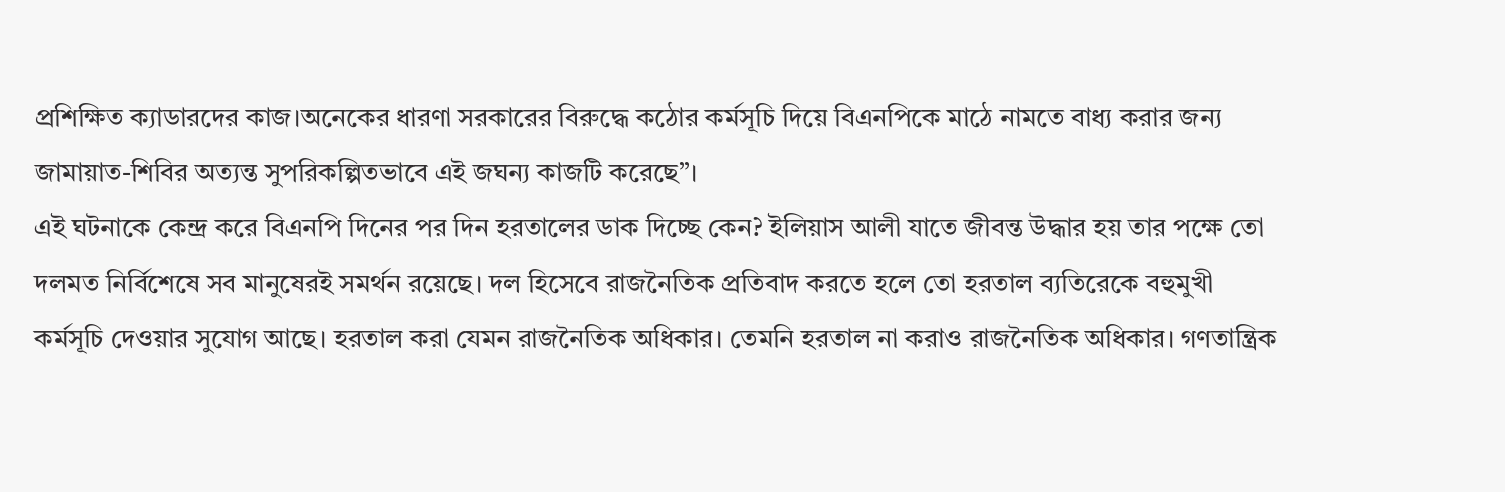প্রশিক্ষিত ক্যাডারদের কাজ।অনেকের ধারণা সরকারের বিরুদ্ধে কঠোর কর্মসূচি দিয়ে বিএনপিকে মাঠে নামতে বাধ্য করার জন্য জামায়াত-শিবির অত্যন্ত সুপরিকল্পিতভাবে এই জঘন্য কাজটি করেছে”।
এই ঘটনাকে কেন্দ্র করে বিএনপি দিনের পর দিন হরতালের ডাক দিচ্ছে কেন? ইলিয়াস আলী যাতে জীবন্ত উদ্ধার হয় তার পক্ষে তো দলমত নির্বিশেষে সব মানুষেরই সমর্থন রয়েছে। দল হিসেবে রাজনৈতিক প্রতিবাদ করতে হলে তো হরতাল ব্যতিরেকে বহুমুখী কর্মসূচি দেওয়ার সুযোগ আছে। হরতাল করা যেমন রাজনৈতিক অধিকার। তেমনি হরতাল না করাও রাজনৈতিক অধিকার। গণতান্ত্রিক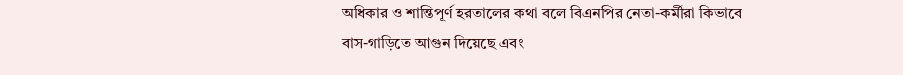অধিকার ও শান্তিপূর্ণ হরতালের কথা বলে বিএনপির নেতা-কর্মীরা কিভাবে বাস-গাড়িতে আগুন দিয়েছে এবং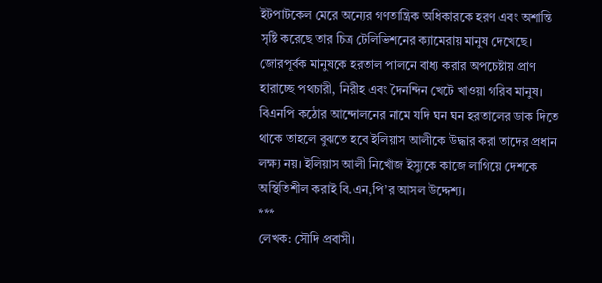ইটপাটকেল মেরে অন্যের গণতান্ত্রিক অধিকারকে হরণ এবং অশান্তি সৃষ্টি করেছে তার চিত্র টেলিভিশনের ক্যামেরায় মানুষ দেখেছে। জোরপূর্বক মানুষকে হরতাল পালনে বাধ্য করার অপচেষ্টায় প্রাণ হারাচ্ছে পথচারী, নিরীহ এবং দৈনন্দিন খেটে খাওয়া গরিব মানুষ। বিএনপি কঠোর আন্দোলনের নামে যদি ঘন ঘন হরতালের ডাক দিতে থাকে তাহলে বুঝতে হবে ইলিয়াস আলীকে উদ্ধার করা তাদের প্রধান লক্ষ্য নয়। ইলিয়াস আলী নিখোঁজ ইস্যুকে কাজে লাগিয়ে দেশকে অস্থিতিশীল করাই বি.এন,পি’র আসল উদ্দেশ্য।
***
লেখক: সৌদি প্রবাসী।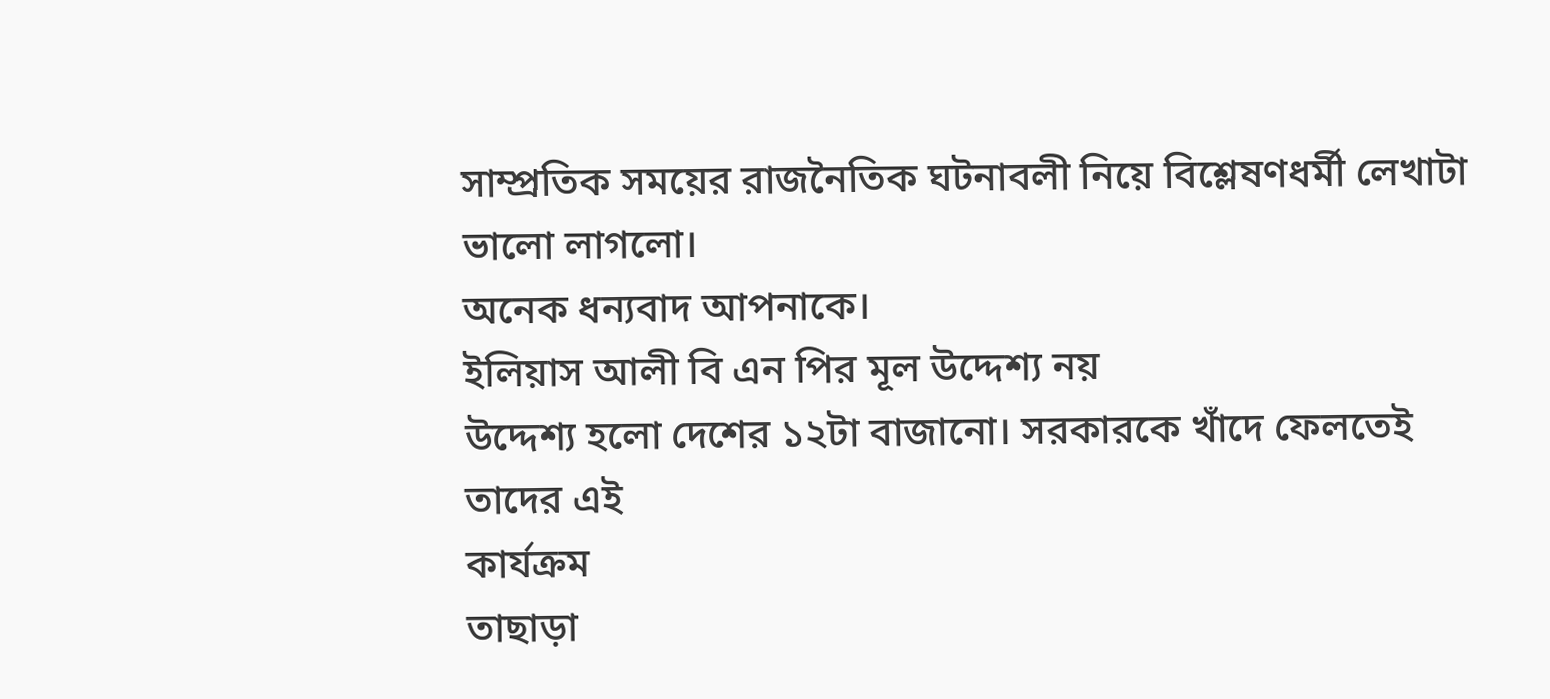সাম্প্রতিক সময়ের রাজনৈতিক ঘটনাবলী নিয়ে বিশ্লেষণধর্মী লেখাটা ভালো লাগলো।
অনেক ধন্যবাদ আপনাকে।
ইলিয়াস আলী বি এন পির মূল উদ্দেশ্য নয়
উদ্দেশ্য হলো দেশের ১২টা বাজানো। সরকারকে খাঁদে ফেলতেই তাদের এই
কার্যক্রম
তাছাড়া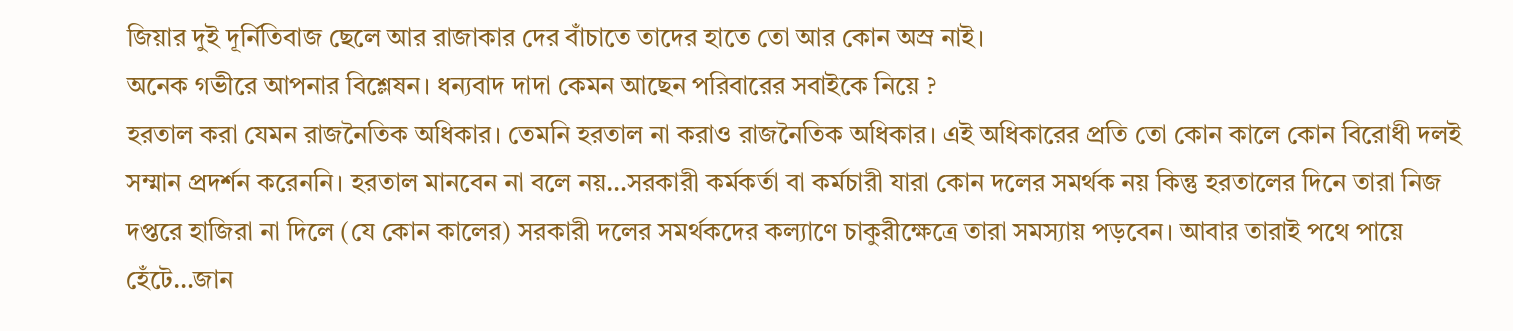জিয়ার দুই দূর্নিতিবাজ ছেলে আর রাজাকার দের বাঁচাতে তাদের হাতে তো আর কোন অস্র নাই।
অনেক গভীরে আপনার বিশ্লেষন। ধন্যবাদ দাদা কেমন আছেন পরিবারের সবাইকে নিয়ে ?
হরতাল করা যেমন রাজনৈতিক অধিকার। তেমনি হরতাল না করাও রাজনৈতিক অধিকার। এই অধিকারের প্রতি তো কোন কালে কোন বিরোধী দলই সম্মান প্রদর্শন করেননি। হরতাল মানবেন না বলে নয়…সরকারী কর্মকর্তা বা কর্মচারী যারা কোন দলের সমর্থক নয় কিন্তু হরতালের দিনে তারা নিজ দপ্তরে হাজিরা না দিলে (যে কোন কালের) সরকারী দলের সমর্থকদের কল্যাণে চাকুরীক্ষেত্রে তারা সমস্যায় পড়বেন। আবার তারাই পথে পায়ে হেঁটে…জান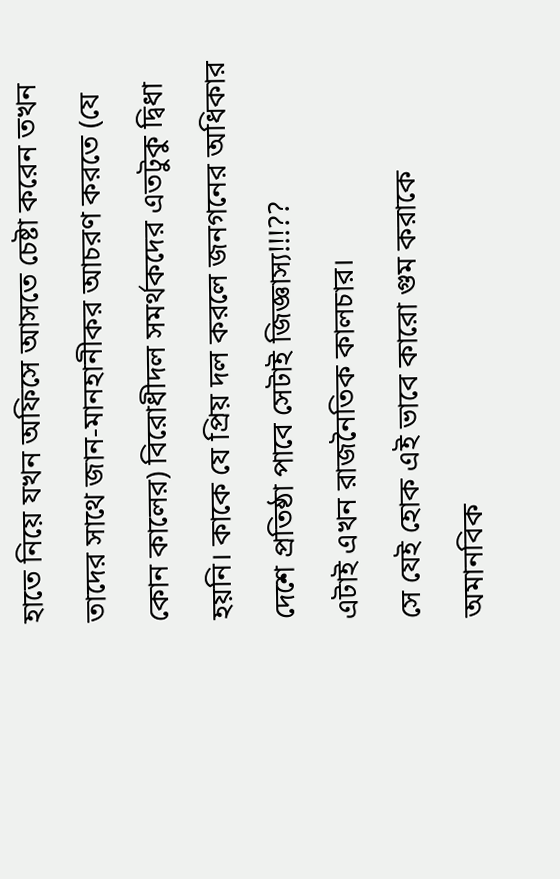হাতে নিয়ে যখন অফিসে আসতে চেষ্টা করেন তখন তাদের সাথে জান-মানহানীকর আচরণ করতে (যে কোন কালের) বিরোধীদল সমর্থকদের এতটুকু দ্বিধা হয়নি। কাকে যে প্রিয় দল করলে জনগনের অধিকার দেশে প্রতিষ্ঠা পাবে সেটাই জিজ্ঞাস্য!!!??
এটাই এখন রাজনৈতিক কালচার।
সে যেই হোক এই ভাবে কারো গুম করাকে অমানবিক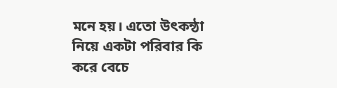মনে হয়। এতো উৎকন্ঠা নিয়ে একটা পরিবার কি করে বেচে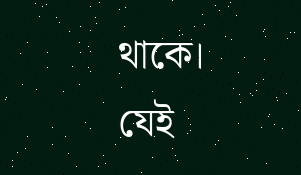থাকে।
যেই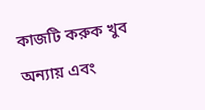কাজটি করুক খুব অন্যায় এবং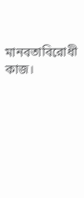মানবতাবিরোধী কাজ।